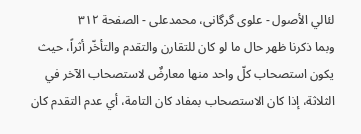لئالي الأصول - علوی گرگانی، محمدعلی - الصفحة ٣١٢
وبما ذكرنا ظهر حال ما لو كان للتقارن والتقدم والتأخّر أثراً، حيث يكون استصحاب كلّ واحد منها معارضٌ لاستصحاب الآخر في الثلاثة، إذا كان الاستصحاب بمفاد كان التامة، أي عدم التقدم كان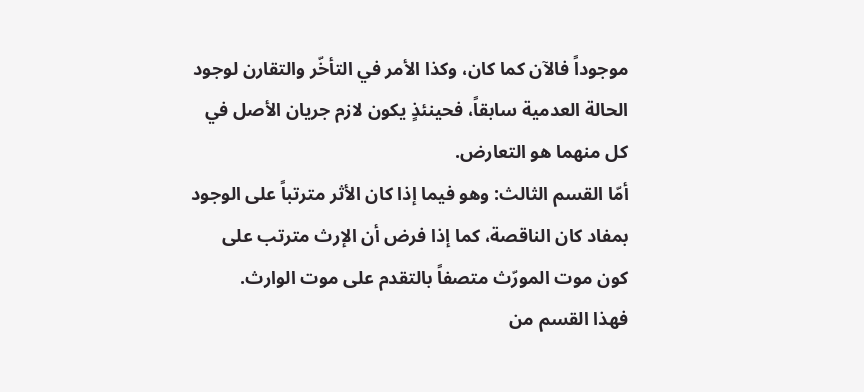موجوداً فالآن كما كان، وكذا الأمر في التأخّر والتقارن لوجود الحالة العدمية سابقاً، فحينئذٍ يكون لازم جريان الأصل في كل منهما هو التعارض.
أمّا القسم الثالث: وهو فيما إذا كان الأثر مترتباً على الوجود بمفاد كان الناقصة، كما إذا فرض أن الإرث مترتب على كون موت المورّث متصفاً بالتقدم على موت الوارث.
فهذا القسم من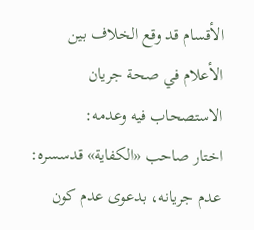الأقسام قد وقع الخلاف بين الأعلام في صحة جريان الاستصحاب فيه وعدمه:
اختار صاحب «الكفاية» قدسسره: عدم جريانه، بدعوى عدم كون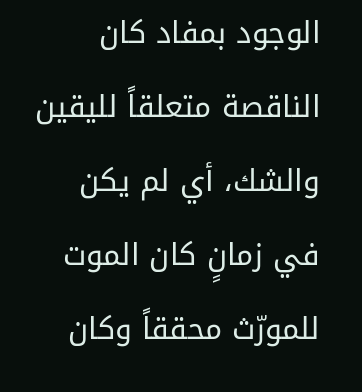الوجود بمفاد كان الناقصة متعلقاً لليقين والشك، أي لم يكن في زمانٍ كان الموت للمورّث محققاً وكان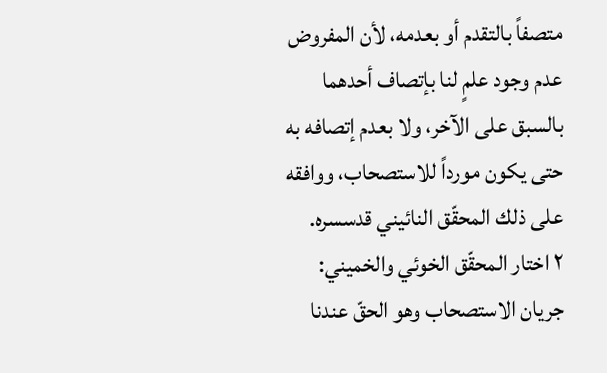متصفاً بالتقدم أو بعدمه، لأن المفروض عدم وجود علمٍ لنا بإتصاف أحدهما بالسبق على الآخر، ولا بعدم إتصافه به حتى يكون مورداً للاستصحاب، ووافقه على ذلك المحقّق النائيني قدسسره.
٢ اختار المحقّق الخوئي والخميني: جريان الاستصحاب وهو الحقّ عندنا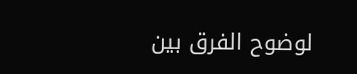لوضوح الفرق بين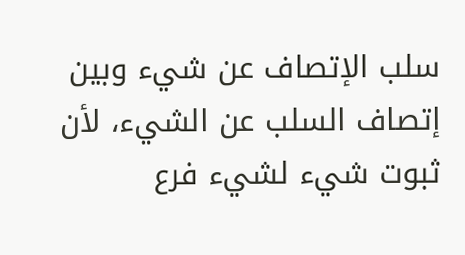سلب الإتصاف عن شيء وبين إتصاف السلب عن الشيء، لأن ثبوت شيء لشيء فرع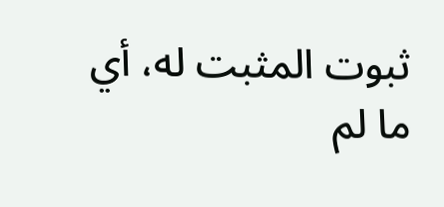ثبوت المثبت له، أي ما لم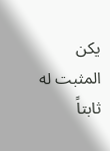يكن المثبت له ثابتاً